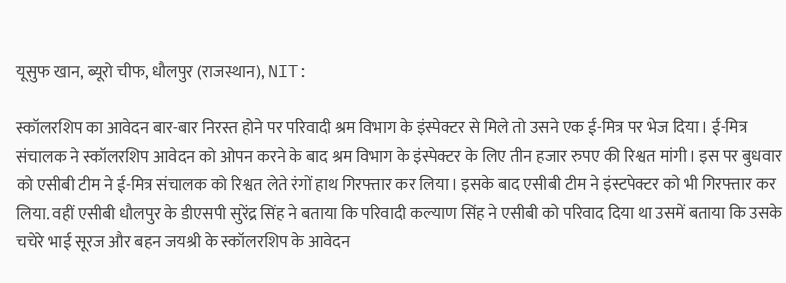यूसुफ खान, ब्यूरो चीफ, धौलपुर (राजस्थान), NIT:

स्कॉलरशिप का आवेदन बार-बार निरस्त होने पर परिवादी श्रम विभाग के इंस्पेक्टर से मिले तो उसने एक ई-मित्र पर भेज दिया। ई-मित्र संचालक ने स्कॉलरशिप आवेदन को ओपन करने के बाद श्रम विभाग के इंस्पेक्टर के लिए तीन हजार रुपए की रिश्वत मांगी। इस पर बुधवार को एसीबी टीम ने ई-मित्र संचालक को रिश्वत लेते रंगों हाथ गिरफ्तार कर लिया। इसके बाद एसीबी टीम ने इंस्टपेक्टर को भी गिरफ्तार कर लिया. वहीं एसीबी धौलपुर के डीएसपी सुरेंद्र सिंह ने बताया कि परिवादी कल्याण सिंह ने एसीबी को परिवाद दिया था उसमें बताया कि उसके चचेरे भाई सूरज और बहन जयश्री के स्कॉलरशिप के आवेदन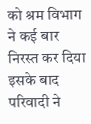को श्रम विभाग ने कई बार निरस्त कर दिया इसके बाद परिवादी ने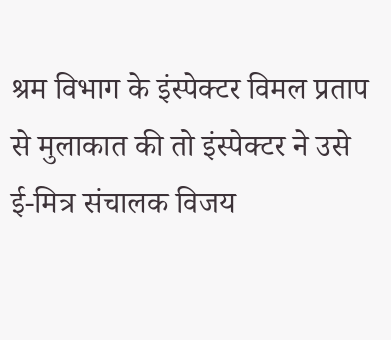श्रम विभाग के इंस्पेक्टर विमल प्रताप से मुलाकात की तो इंस्पेक्टर ने उसे ई-मित्र संचालक विजय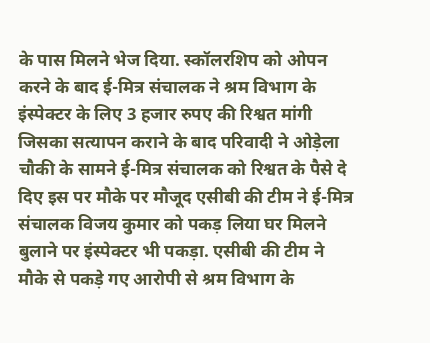के पास मिलने भेज दिया. स्कॉलरशिप को ओपन करने के बाद ई-मित्र संचालक ने श्रम विभाग के इंस्पेक्टर के लिए 3 हजार रुपए की रिश्वत मांगी जिसका सत्यापन कराने के बाद परिवादी ने ओड़ेला चौकी के सामने ई-मित्र संचालक को रिश्वत के पैसे दे दिए इस पर मौके पर मौजूद एसीबी की टीम ने ई-मित्र संचालक विजय कुमार को पकड़ लिया घर मिलने बुलाने पर इंस्पेक्टर भी पकड़ा. एसीबी की टीम ने मौके से पकड़े गए आरोपी से श्रम विभाग के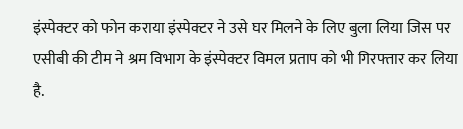इंस्पेक्टर को फोन कराया इंस्पेक्टर ने उसे घर मिलने के लिए बुला लिया जिस पर एसीबी की टीम ने श्रम विभाग के इंस्पेक्टर विमल प्रताप को भी गिरफ्तार कर लिया है.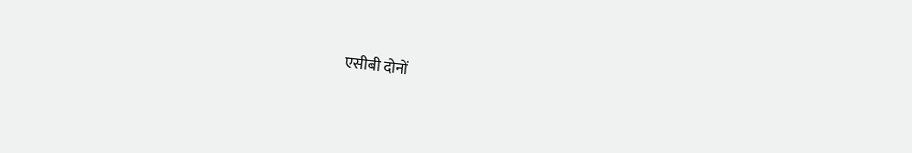एसीबी दोनों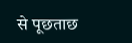से पूछताछ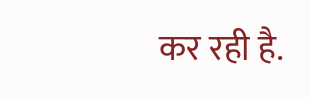कर रही है.